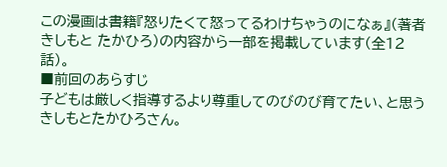この漫画は書籍『怒りたくて怒ってるわけちゃうのになぁ』(著者 きしもと たかひろ)の内容から一部を掲載しています(全12話)。
■前回のあらすじ
子どもは厳しく指導するより尊重してのびのび育てたい、と思うきしもとたかひろさん。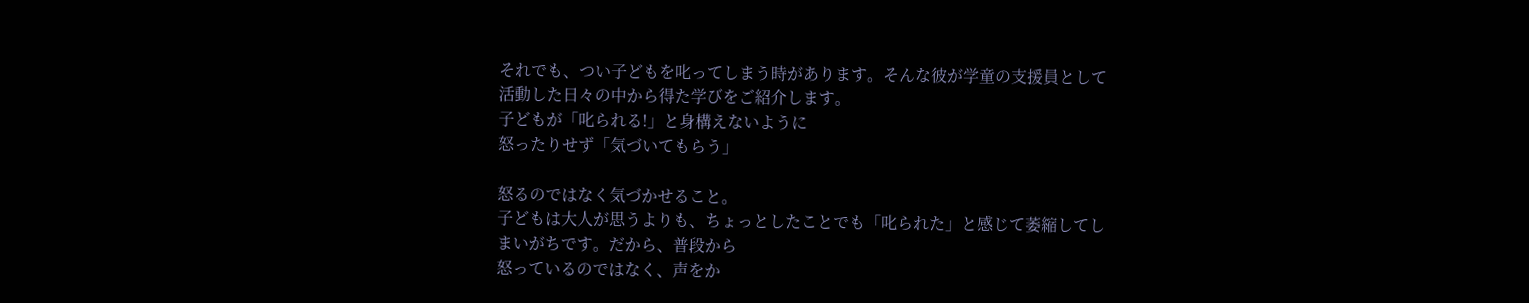それでも、つい子どもを叱ってしまう時があります。そんな彼が学童の支援員として活動した日々の中から得た学びをご紹介します。
子どもが「叱られる!」と身構えないように
怒ったりせず「気づいてもらう」

怒るのではなく気づかせること。
子どもは大人が思うよりも、ちょっとしたことでも「叱られた」と感じて萎縮してしまいがちです。だから、普段から
怒っているのではなく、声をか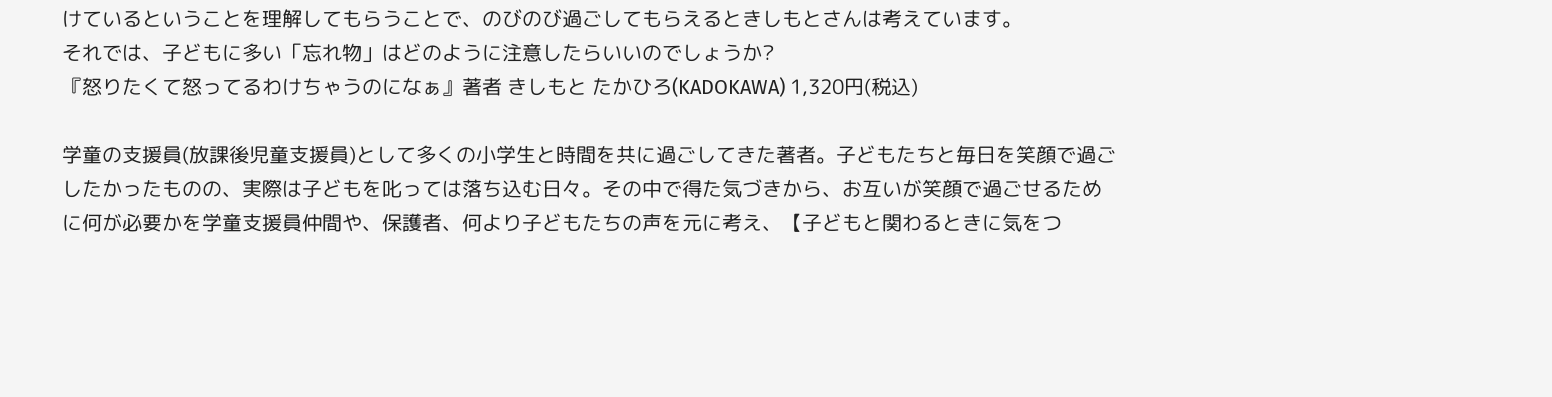けているということを理解してもらうことで、のびのび過ごしてもらえるときしもとさんは考えています。
それでは、子どもに多い「忘れ物」はどのように注意したらいいのでしょうか?
『怒りたくて怒ってるわけちゃうのになぁ』著者 きしもと たかひろ(KADOKAWA) 1,320円(税込)

学童の支援員(放課後児童支援員)として多くの小学生と時間を共に過ごしてきた著者。子どもたちと毎日を笑顔で過ごしたかったものの、実際は子どもを叱っては落ち込む日々。その中で得た気づきから、お互いが笑顔で過ごせるために何が必要かを学童支援員仲間や、保護者、何より子どもたちの声を元に考え、【子どもと関わるときに気をつ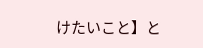けたいこと】と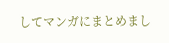してマンガにまとめまし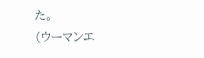た。
(ウーマンエ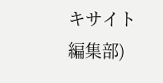キサイト編集部)